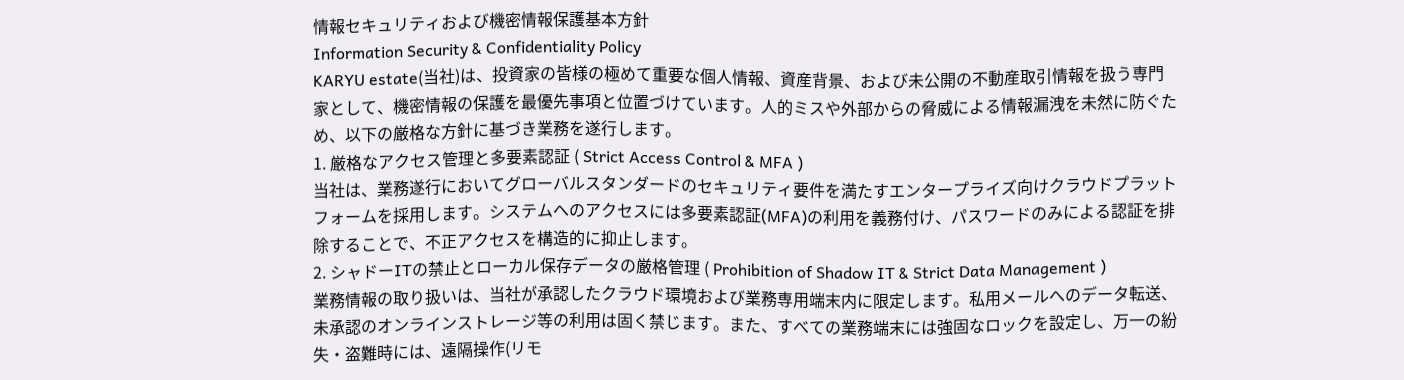情報セキュリティおよび機密情報保護基本方針
Information Security & Confidentiality Policy
KARYU estate(当社)は、投資家の皆様の極めて重要な個人情報、資産背景、および未公開の不動産取引情報を扱う専門家として、機密情報の保護を最優先事項と位置づけています。人的ミスや外部からの脅威による情報漏洩を未然に防ぐため、以下の厳格な方針に基づき業務を遂行します。
1. 厳格なアクセス管理と多要素認証 ( Strict Access Control & MFA )
当社は、業務遂行においてグローバルスタンダードのセキュリティ要件を満たすエンタープライズ向けクラウドプラットフォームを採用します。システムへのアクセスには多要素認証(MFA)の利用を義務付け、パスワードのみによる認証を排除することで、不正アクセスを構造的に抑止します。
2. シャドーITの禁止とローカル保存データの厳格管理 ( Prohibition of Shadow IT & Strict Data Management )
業務情報の取り扱いは、当社が承認したクラウド環境および業務専用端末内に限定します。私用メールへのデータ転送、未承認のオンラインストレージ等の利用は固く禁じます。また、すべての業務端末には強固なロックを設定し、万一の紛失・盗難時には、遠隔操作(リモ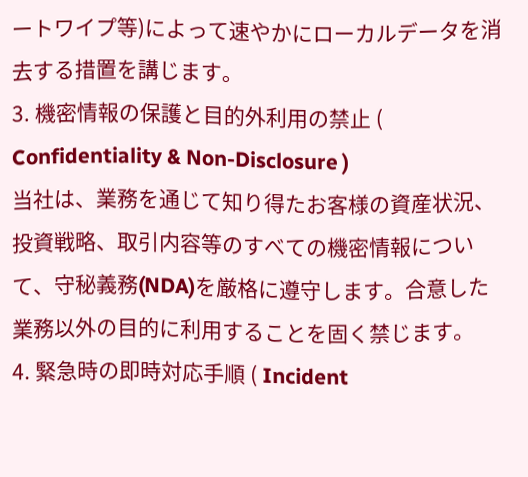ートワイプ等)によって速やかにローカルデータを消去する措置を講じます。
3. 機密情報の保護と目的外利用の禁止 ( Confidentiality & Non-Disclosure )
当社は、業務を通じて知り得たお客様の資産状況、投資戦略、取引内容等のすべての機密情報について、守秘義務(NDA)を厳格に遵守します。合意した業務以外の目的に利用することを固く禁じます。
4. 緊急時の即時対応手順 ( Incident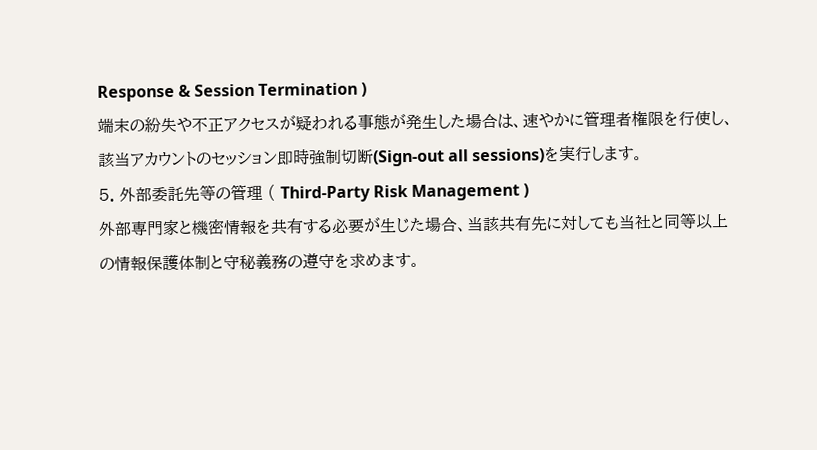Response & Session Termination )
端末の紛失や不正アクセスが疑われる事態が発生した場合は、速やかに管理者権限を行使し、該当アカウントのセッション即時強制切断(Sign-out all sessions)を実行します。
5. 外部委託先等の管理 ( Third-Party Risk Management )
外部専門家と機密情報を共有する必要が生じた場合、当該共有先に対しても当社と同等以上の情報保護体制と守秘義務の遵守を求めます。